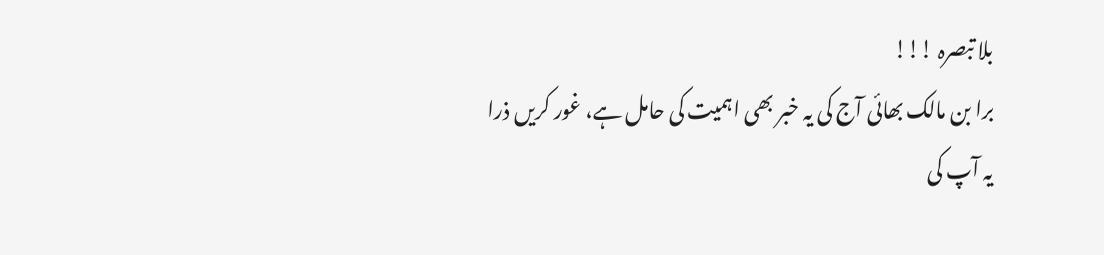بلا تبصرہ !!!
برا بن مالک بھائی آج کی یہ خبر بھی اہمیت کی حامل ہے، غور کریں ذرا
یہ آپ کی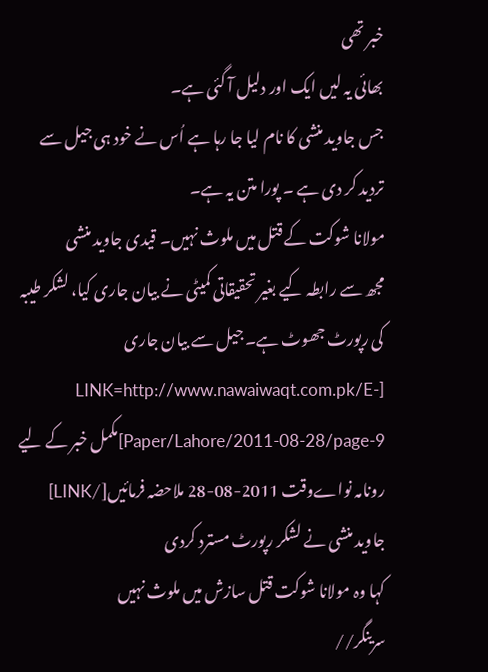خبر تھی
بھائی یہ لیں ایک اور دلیل آ گئی ہے۔
جس جاوید منشی کا نام لیا جا رہا ہے اُس نے خود ہی جیل سے تردید کر دی ہے ۔ پورا متن یہ ہے۔
مولانا شوکت کے قتل میں ملوث نہیں۔ قیدی جاوید منشی
مجھ سے رابطہ کیے بغیر تحقیقاتی کمیٹی نے بیان جاری کیا، لشکر طیبہ کی رپورٹ جھوٹ ہے۔ جیل سے بیان جاری
[LINK=http://www.nawaiwaqt.com.pk/E-Paper/Lahore/2011-08-28/page-9]مکمل خبر کے لیے رونامہ نواےوقت 2011-08-28 ملاحضہ فرمائیں[/LINK]
جاوید منشی نے لشکر رپورٹ مسترد کردی
کہا وہ مولانا شوکت قتل سازش میں ملوث نہیں
سرینگر//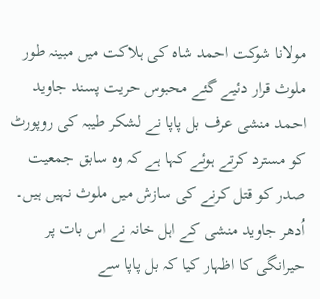مولانا شوکت احمد شاہ کی ہلاکت میں مبینہ طور ملوث قرار دئیے گئے محبوس حریت پسند جاوید احمد منشی عرف بل پاپا نے لشکر طیبہ کی روپورٹ کو مسترد کرتے ہوئے کہا ہے کہ وہ سابق جمعیت صدر کو قتل کرنے کی سازش میں ملوث نہیں ہیں۔ اُدھر جاوید منشی کے اہل خانہ نے اس بات پر حیرانگی کا اظہار کیا کہ بل پاپا سے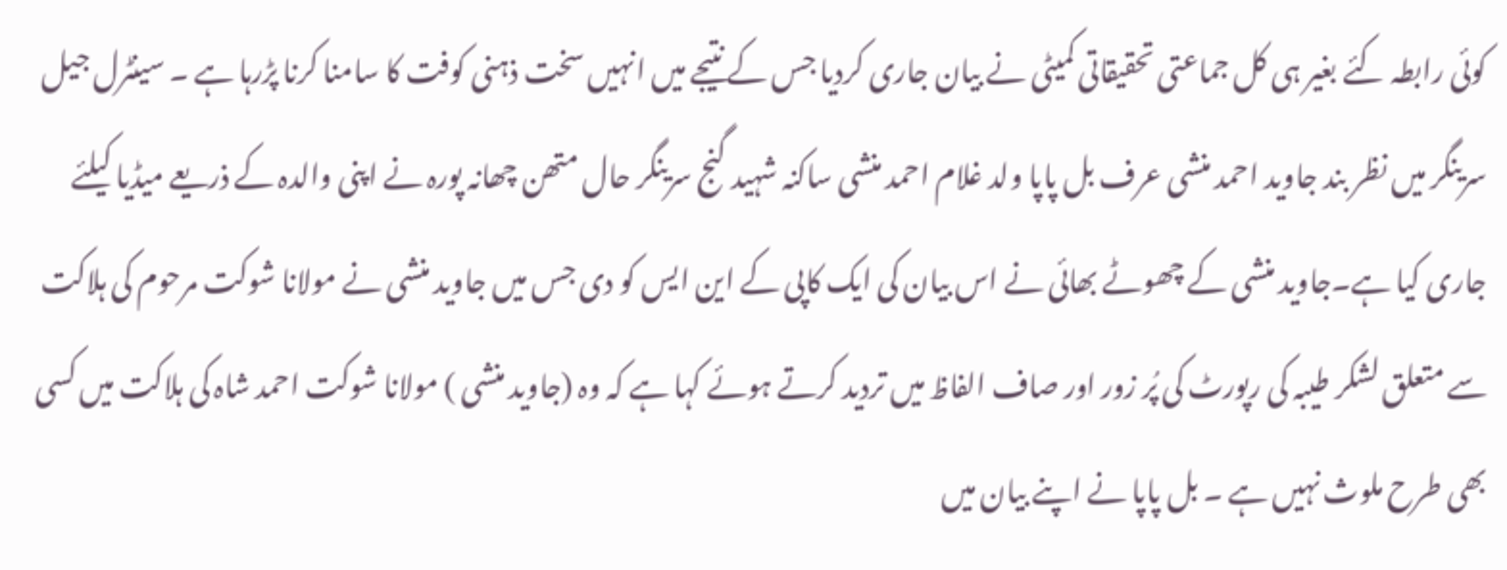کوئی رابطہ کئے بغیر ہی کل جماعتی تحقیقاتی کمیٹی نے بیان جاری کردیا جس کے نتیجے میں انہیں سخت ذہنی کوفت کا سامنا کرنا پڑرہا ہے ۔ سینٹرل جیل سرینگر میں نظر بند جاوید احمد منشی عرف بل پاپا ولد غلام احمد منشی ساکنہ شہید گنج سرینگر حال متھن چھانہ پورہ نے اپنی والدہ کے ذریعے میڈیا کیلئے جاری کیا ہے۔جاوید منشی کے چھوٹے بھائی نے اس بیان کی ایک کاپی کے این ایس کو دی جس میں جاوید منشی نے مولانا شوکت مرحوم کی ہلاکت سے متعلق لشکر طیبہ کی رپورٹ کی پُر زور اور صاف الفاظ میں تردید کرتے ہوئے کہا ہے کہ وہ (جاوید منشی ) مولانا شوکت احمد شاہ کی ہلاکت میں کسی بھی طرح ملوث نہیں ہے ۔ بل پاپا نے اپنے بیان میں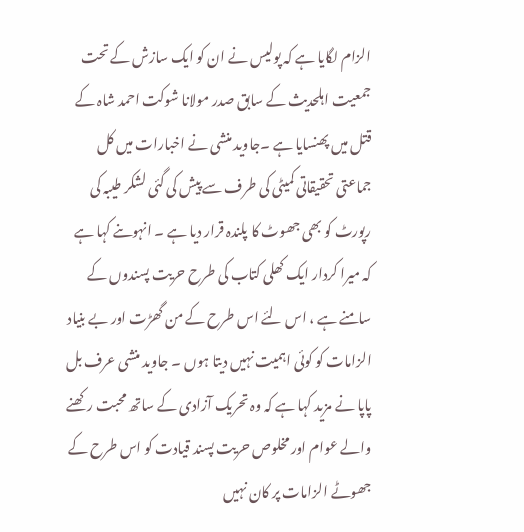الزام لگایا ہے کہ پولیس نے ان کو ایک سازش کے تحت جمعیت اہلحدیث کے سابق صدر مولانا شوکت احمد شاہ کے قتل میں پھنسایا ہے ۔جاوید منشی نے اخبارات میں کل جماعتی تحقیقاتی کمیٹی کی طرف سے پیش کی گئی لشکر طیبہ کی رپورٹ کو بھی جھوٹ کا پلندہ قرار دیا ہے ۔ انہوںنے کہا ہے کہ میرا کردار ایک کھلی کتاب کی طرح حریت پسندوں کے سامنے ہے ، اس لئے اس طرح کے من گھڑت اور بے بنیاد الزامات کو کوئی اہمیت نہیں دیتا ہوں ۔ جاوید منشی عرف بل پاپا نے مزید کہا ہے کہ وہ تحریک آزادی کے ساتھ محبت رکھنے والے عوام اور مخلوص حریت پسند قیادت کو اس طرح کے جھوٹے الزامات پر کان نہیں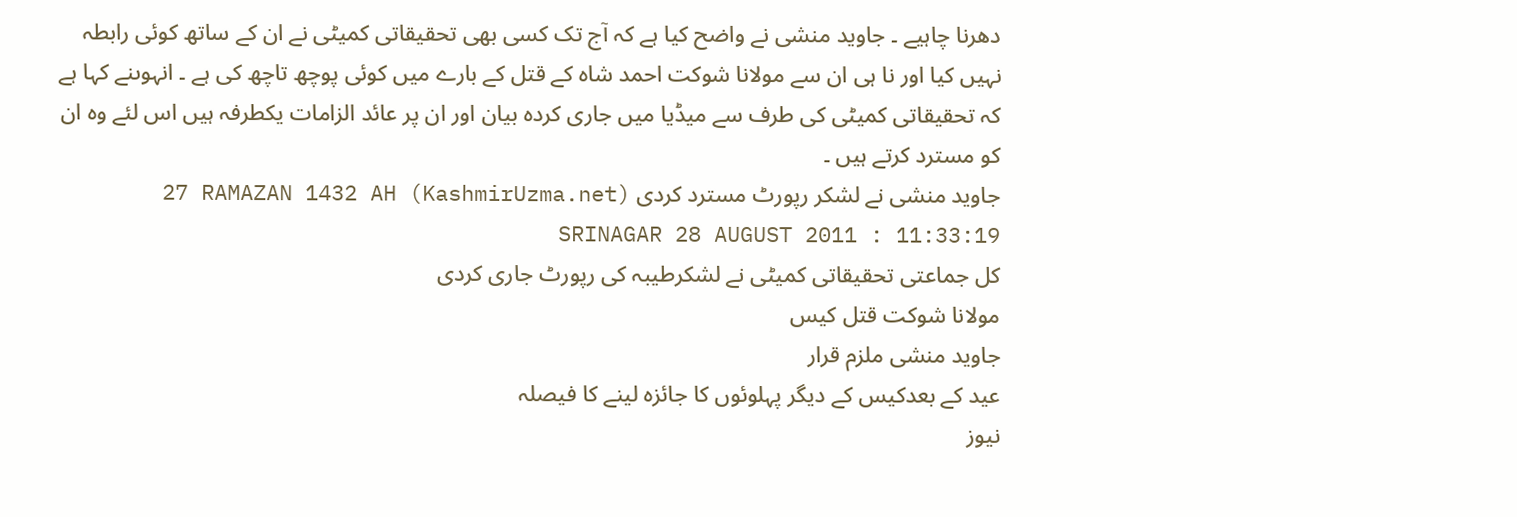دھرنا چاہیے ۔ جاوید منشی نے واضح کیا ہے کہ آج تک کسی بھی تحقیقاتی کمیٹی نے ان کے ساتھ کوئی رابطہ نہیں کیا اور نا ہی ان سے مولانا شوکت احمد شاہ کے قتل کے بارے میں کوئی پوچھ تاچھ کی ہے ۔ انہوںنے کہا ہے کہ تحقیقاتی کمیٹی کی طرف سے میڈیا میں جاری کردہ بیان اور ان پر عائد الزامات یکطرفہ ہیں اس لئے وہ ان کو مسترد کرتے ہیں ۔
جاوید منشی نے لشکر رپورٹ مسترد کردی (KashmirUzma.net) 27 RAMAZAN 1432 AH SRINAGAR 28 AUGUST 2011 : 11:33:19
کل جماعتی تحقیقاتی کمیٹی نے لشکرطیبہ کی رپورٹ جاری کردی
مولانا شوکت قتل کیس
جاوید منشی ملزم قرار
عید کے بعدکیس کے دیگر پہلوئوں کا جائزہ لینے کا فیصلہ
نیوز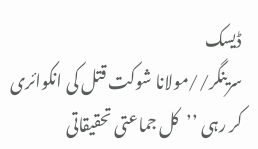ڈیسک
سرینگر//مولانا شوکت قتل کی انکوائری کر رہی ’’کل جماعتی تحقیقاتی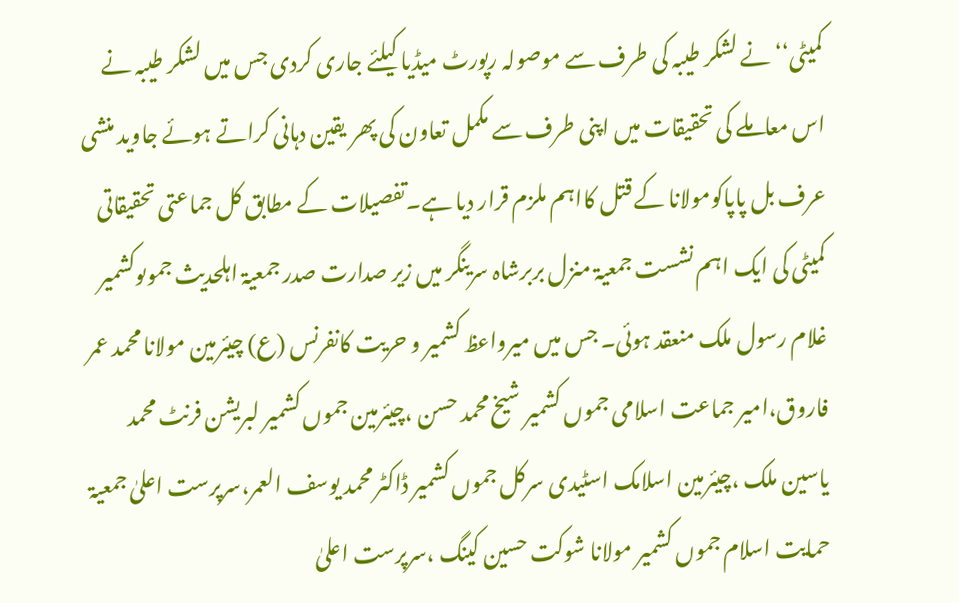کمیٹی‘‘ نے لشکر طیبہ کی طرف سے موصولہ رپورٹ میڈیا کیلئے جاری کردی جس میں لشکر طیبہ نے اس معاملے کی تحقیقات میں اپنی طرف سے مکمل تعاون کی پھر یقین دہانی کراتے ہوئے جاوید منشی عرف بل پاپاکومولانا کے قتل کااہم ملزم قرار دیا ہے۔تفصیلات کے مطابق کل جماعتی تحقیقاتی کمیٹی کی ایک اہم نشست جمعیۃ منزل بربرشاہ سرینگر میں زیر صدارت صدر جمعیۃ اہلحدیث جموںوکشمیر غلام رسول ملک منعقد ہوئی۔ جس میں میرواعظ کشمیر و حریت کانفرنس (ع) چیئرمین مولانا محمد عمر فاروق،امیر جماعت اسلامی جموں کشمیر شیخ محمد حسن ،چیئرمین جموں کشمیر لبریشن فرنٹ محمد یاسین ملک ،چیئرمین اسلامک اسٹیدی سرکل جموں کشمیر ڈاکٹر محمد یوسف العمر،سرپرست اعلیٰ جمعیۃ حمایت اسلام جموں کشمیر مولانا شوکت حسین کینگ ،سرپرست اعلیٰ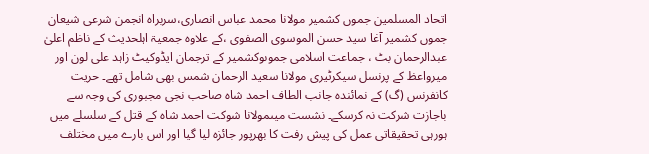اتحاد المسلمین جموں کشمیر مولانا محمد عباس انصاری،سربراہ انجمن شرعی شیعان جموں کشمیر آغا سید حسن الموسوی الصفوی ،کے علاوہ جمعیۃ اہلحدیث کے ناظم اعلیٰ عبدالرحمان بٹ ، جماعت اسلامی جموںوکشمیر کے ترجمان ایڈوکیٹ زاہد علی لون اور میرواعظ کے پرنسل سیکرٹیری مولانا سعید الرحمان شمس بھی شامل تھے۔ حریت کانفرنس (گ) کے نمائندہ جانب الطاف احمد شاہ صاحب نجی مجبوری کی وجہ سے باجازت شرکت نہ کرسکے۔ نشست میںمولانا شوکت احمد شاہ کے قتل کے سلسلے میں ہورہی تحقیقاتی عمل کی پیش رفت کا بھرپور جائزہ لیا گیا اور اس بارے میں مختلف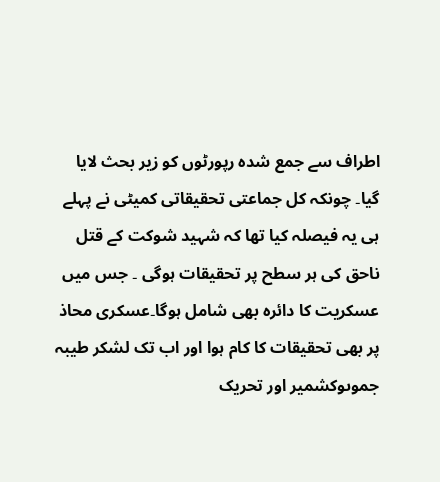اطراف سے جمع شدہ رپورٹوں کو زیر بحث لایا گیا۔ چونکہ کل جماعتی تحقیقاتی کمیٹی نے پہلے ہی یہ فیصلہ کیا تھا کہ شہید شوکت کے قتل ناحق کی ہر سطح پر تحقیقات ہوگی ۔ جس میں عسکریت کا دائرہ بھی شامل ہوگا۔عسکری محاذ پر بھی تحقیقات کا کام ہوا اور اب تک لشکر طیبہ جموںوکشمیر اور تحریک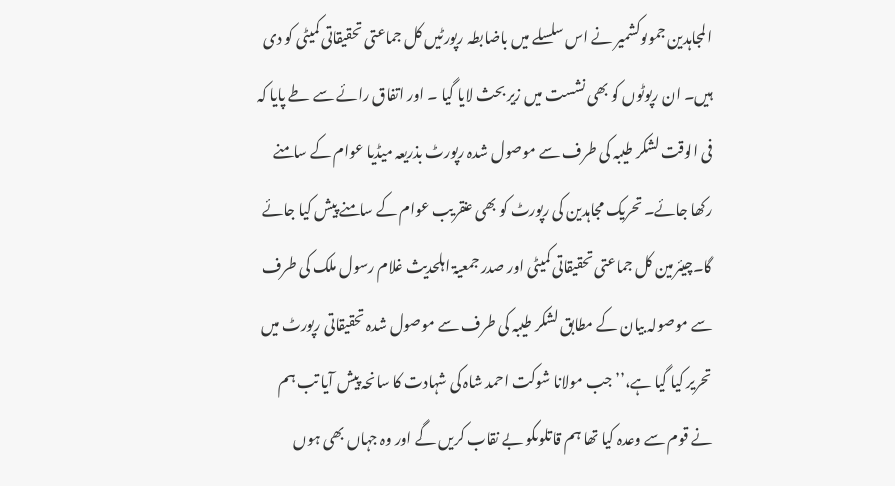المجاہدین جموںوکشمیر نے اس سلسلے میں باضابطہ رپورٹیں کل جماعتی تحقیقاتی کمیٹی کو دی ہیں۔ ان رپوٹوں کو بھی نشست میں زیر بحث لایا گیا ۔ اور اتفاق رائے سے طے پایا کہ فی الوقت لشکر طیبہ کی طرف سے موصول شدہ رپورٹ بذریعہ میڈیا عوام کے سامنے رکھا جائے۔ تحریک مجاہدین کی رپورٹ کو بھی عنقریب عوام کے سامنے پیش کیا جائے گا۔چیئرمین کل جماعتی تحقیقاتی کمیٹی اور صدر جمعیۃ اہلحدیث غلام رسول ملک کی طرف سے موصولہ بیان کے مطابق لشکر طیبہ کی طرف سے موصول شدہ تحقیقاتی رپورٹ میں تحریر کیا گیا ہے،’’ جب مولانا شوکت احمد شاہ کی شہادت کا سانحہ پیش آیا تب ہم نے قوم سے وعدہ کیا تھا ہم قاتلوںکو بے نقاب کریں گے اور وہ جہاں بھی ہوں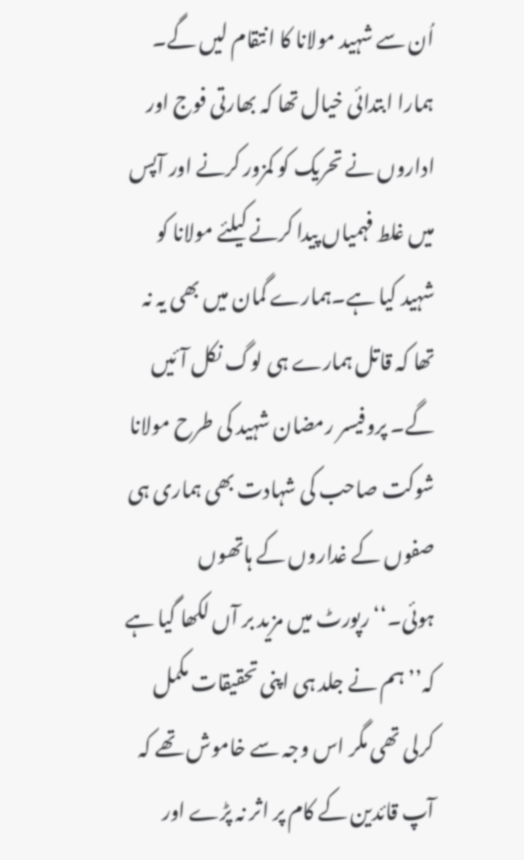اُن سے شہید مولانا کا انتقام لیں گے۔ ہمارا ابتدائی خیال تھا کہ بھارتی فوج اور اداروں نے تحریک کو کمزور کرنے اور آپس میں غلط فہمیاں پیدا کرنے کیلئے مولانا کو شہید کیا ہے۔ہمارے گمان میں بھی یہ نہ تھا کہ قاتل ہمارے ہی لوگ نکل آئیں گے۔ پروفیسر رمضان شہید کی طرح مولانا شوکت صاحب کی شہادت بھی ہماری ہی صفوں کے غداروں کے ہاتھوں ہوئی۔‘‘رپورٹ میں مزید بر آں لکھا گیا ہے کہ’’ ہم نے جلد ہی اپنی تحقیقات مکمل کرلی تھی مگر اس وجہ سے خاموش تھے کہ آپ قائدین کے کام پر اثر نہ پڑے اور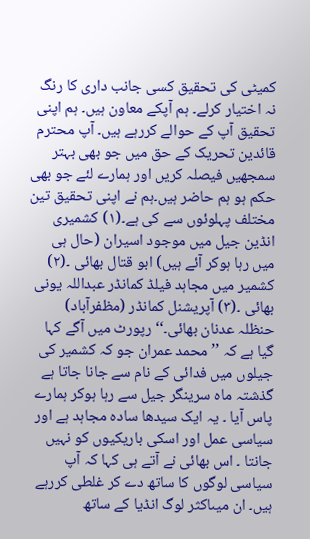کمیٹی کی تحقیق کسی جانب داری کا رنگ نہ اختیار کرلے۔ ہم آپکے معاون ہیں۔ ہم اپنی تحقیق آپ کے حوالے کررہے ہیں۔ آپ محترم قائدین تحریک کے حق میں جو بھی بہتر سمجھیں فیصلہ کریں اور ہمارے لئے جو بھی حکم ہو ہم حاضر ہیں۔ہم نے اپنی تحقیق تین مختلف پہلوئوں سے کی ہے۔(۱) کشمیری انڈین جیل میں موجود اسیران (حال ہی میں رہا ہوکر آئے ہیں) ابو قتال بھائی ۔(۲) کشمیر میں مجاہد فیلڈ کمانڈر عبداللہ یونی بھائی ۔(۳) آپریشنل کمانڈر (مظفرآباد) حنظلہ عدنان بھائی۔‘‘رپورٹ میں آگے کہا گیا ہے کہ ’’ محمد عمران جو کہ کشمیر کی جیلوں میں فدائی کے نام سے جانا جاتا ہے گذشتہ ماہ سرینگر جیل سے رہا ہوکر ہمارے پاس آیا ۔ یہ ایک سیدھا سادہ مجاہد ہے اور سیاسی عمل اور اسکی باریکیوں کو نہیں جانتا ۔ اس بھائی نے آتے ہی کہا کہ آپ سیاسی لوگوں کا ساتھ دے کر غلطی کررہے ہیں۔ ان میںاکثر لوگ انڈیا کے ساتھ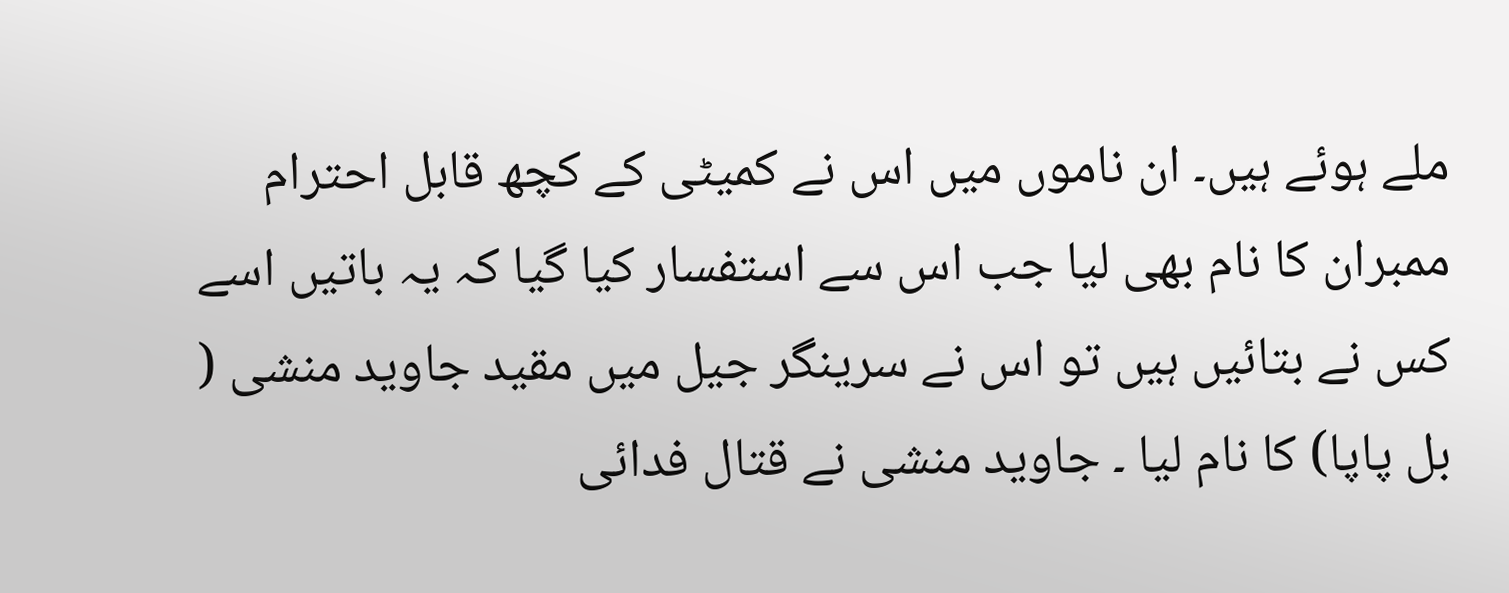ملے ہوئے ہیں۔ ان ناموں میں اس نے کمیٹی کے کچھ قابل احترام ممبران کا نام بھی لیا جب اس سے استفسار کیا گیا کہ یہ باتیں اسے کس نے بتائیں ہیں تو اس نے سرینگر جیل میں مقید جاوید منشی ( بل پاپا) کا نام لیا ۔ جاوید منشی نے قتال فدائی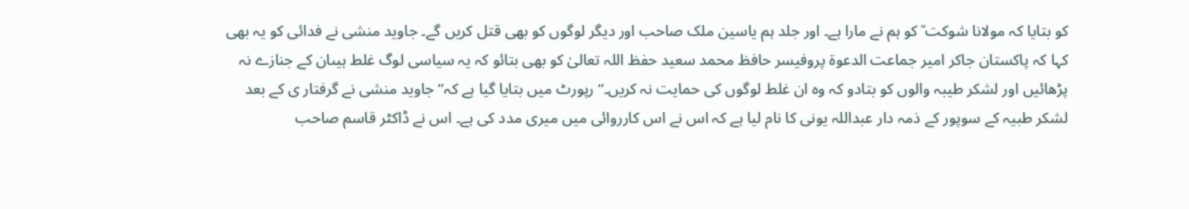کو بتایا کہ مولانا شوکت ؒ کو ہم نے مارا ہے۔ اور جلد ہم یاسین ملک صاحب اور دیگر لوگوں کو بھی قتل کریں گے۔ جاوید منشی نے فدائی کو یہ بھی کہا کہ پاکستان جاکر امیر جماعت الدعوۃ پروفیسر حافظ محمد سعید حفظ اللہ تعالیٰ کو بھی بتائو کہ یہ سیاسی لوگ غلط ہیںان کے جنازے نہ پڑھائیں اور لشکر طیبہ والوں کو بتادو کہ وہ ان غلط لوگوں کی حمایت نہ کریں۔‘‘ رپورٹ میں بتایا گیا ہے کہ’’ جاوید منشی نے گرفتار ی کے بعد لشکر طبیہ کے سوپور کے ذمہ دار عبداللہ یونی کا نام لیا ہے کہ اس نے اس کارروائی میں میری مدد کی ہے۔ اس نے ڈاکٹر قاسم صاحب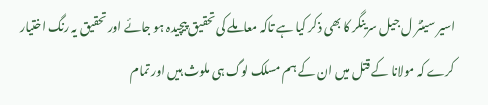اسیر سینٹر ل جیل سرینگر کا بھی ذکر کیا ہے تاکہ معاملے کی تحقیق پیچیدہ ہو جائے اور تحقیق یہ رنگ اختیار کرے کہ مولانا کے قتل میں ان کے ہم مسلک لوگ ہی ملوث ہیں اور تمام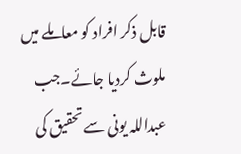قابل ذکر افراد کو معاملے میں ملوث کردیا جائے۔جب عبداللہ یونی سے تحقیق کی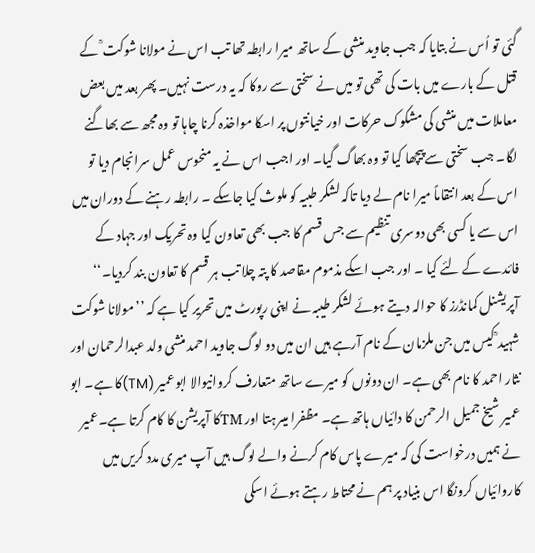گئی تو اُس نے بتایا کہ جب جاوید منشی کے ساتھ میرا رابطہ تھا تب اس نے مولانا شوکت ؒ کے قتل کے بارے میں بات کی تھی تو میں نے سختی سے روکا کہ یہ درست نہیں۔ پھر بعد میں بعض معاملات میں منشی کی مشکوک حرکات اور خیانتوں پر اسکا مواخذہ کرنا چاہا تو وہ مجھ سے بھاگنے لگا۔ جب سختی سے پیچھا کیا تو وہ بھاگ گیا۔ اور اجب اس نے یہ منحوس عمل سرانجام دیا تو اس کے بعد انتقاماً میرا نام لے دیا تاکہ لشکر طبیہ کو ملوث کیا جاسکے ۔ رابطہ رہنے کے دوران میں اس سے یا کسی بھی دوسری تنظیم سے جس قسم کا جب بھی تعاون کیا وہ تحریک اور جہاد کے فائدے کے لئے کیا ۔ اور جب اسکے مذموم مقاصد کا پتہ چلا تب ہر قسم کا تعاون بند کردیا۔‘‘ آپریشنل کمانڈرز کا حوالہ دیتے ہوئے لشکر طیبہ نے اپنی رپورٹ میں تحریر کیا ہے کہ ’’مولانا شوکت شہید ؒ کیس میں جن ملزمان کے نام آرہے ہیں ان میں دو لوگ جاوید احمد منشی ولد عبدالرحمان اور نثار احمد کا نام بھی ہے۔ ان دونوں کو میرے ساتھ متعارف کروانیوالا ابو عمیر (TM)کا ہے۔ ابو عمیر شیخ جمیل الرحمن کا دائیاں ہاتھ ہے۔ مظفرا میںرہتا اور TMکا آپریشن کا کام کرتا ہے۔عمیر نے ہمیں درخواست کی کہ میرے پاس کام کرنے والے لوگ ہیں آپ میری مدد کریں میں کاروائیاں کرونگا اس بنیاد پر ہم نے محتاط رہتے ہوئے اسکی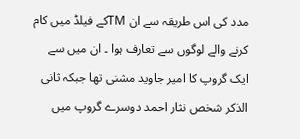مدد کی اس طریقہ سے ان TMکے فیلڈ میں کام کرنے والے لوگوں سے تعارف ہوا ۔ ان میں سے ایک گروپ کا امیر جاوید مشنی تھا جبکہ ثانی الذکر شخص نثار احمد دوسرے گروپ میں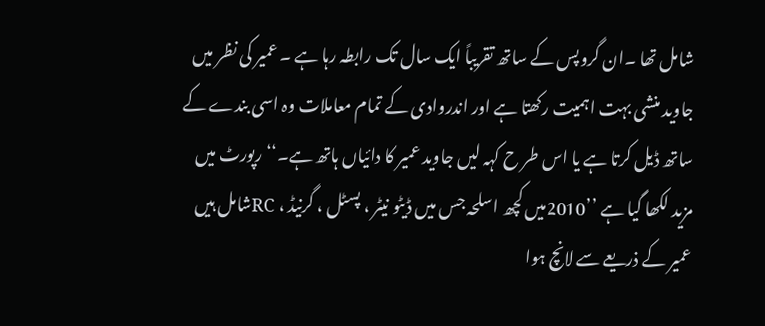شامل تھا ۔ان گروپس کے ساتھ تقریباً ایک سال تک رابطہ رہا ہے ۔ عمیر کی نظر میں جاوید منشی بہت اہمیت رکھتا ہے اور اندروادی کے تمام معاملات وہ اسی بندے کے ساتھ ڈیل کرتا ہے یا اس طر ح کہہ لیں جاوید عمیر کا دائیاں ہاتھ ہے۔‘‘ رپورٹ میں مزید لکھا گیا ہے ’’2010میں کچھ اسلحہ جس میں ڈیٹو نیٹر ، پسٹل ، گرنیڈ ، RCشامل ہیں عمیر کے ذریعے سے لانچ ہوا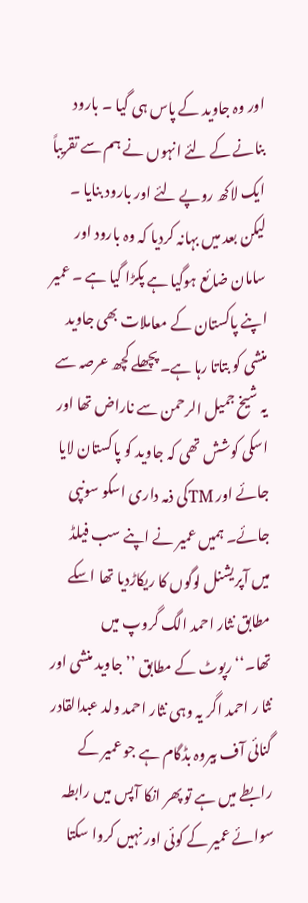اور وہ جاوید کے پاس ہی گیا ۔ بارود بنانے کے لئے انہوں نے ہم سے تقریباً ایک لاکھ روپے لئے اور بارود بنایا ۔ لیکن بعد میں بہانہ کردیا کہ وہ بارود اور سامان ضائع ہوگیا ہے پکڑا گیا ہے ۔ عمیر اپنے پاکستان کے معاملات بھی جاوید منشی کو بتاتا رہا ہے۔ پچھلے کچھ عرصہ سے یہ شیخ جمیل الرحمن سے ناراض تھا اور اسکی کوشش تھی کہ جاوید کو پاکستان لایا جائے اور TMکی ذمہ داری اسکو سونپی جائے۔ ہمیں عمیر نے اپنے سب فیلڈ میں آپریشنل لوگوں کا ریکاڑدیا تھا اسکے مطابق نثار احمد الگ گروپ میں تھا۔‘‘رپوٹ کے مطابق ’’جاوید منشی اور نثا ر احمد اگر یہ وہی نثار احمد ولد عبدالقادر گنائی آف بیروہ بڈگام ہے جو عمیر کے رابطے میں ہے تو پھر انکا آپس میں رابطہ سوائے عمیر کے کوئی اور نہیں کروا سکتا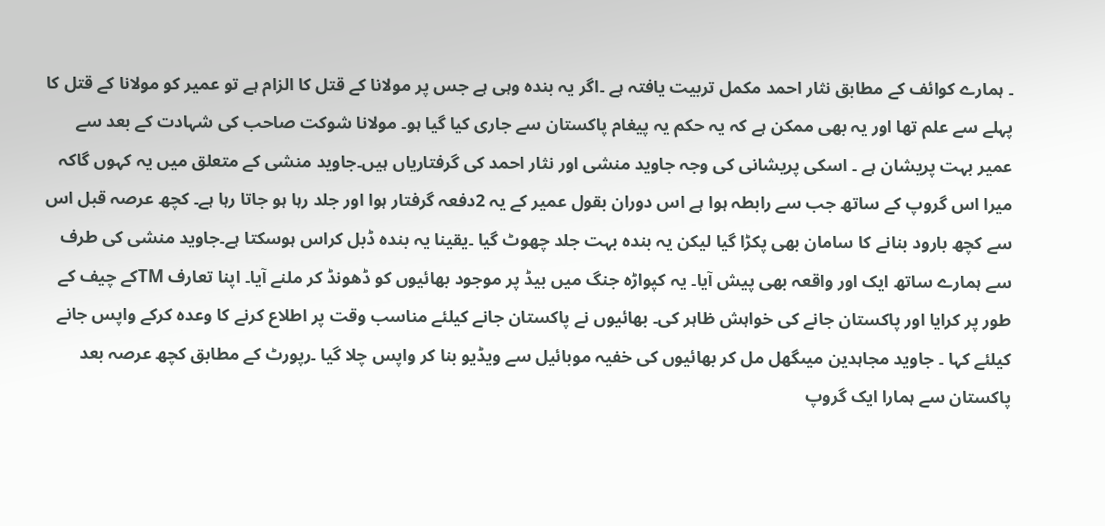۔ ہمارے کوائف کے مطابق نثار احمد مکمل تربیت یافتہ ہے ۔اگر یہ بندہ وہی ہے جس پر مولانا کے قتل کا الزام ہے تو عمیر کو مولانا کے قتل کا پہلے سے علم تھا اور یہ بھی ممکن ہے کہ یہ حکم یہ پیغام پاکستان سے جاری کیا گیا ہو۔ مولانا شوکت صاحب کی شہادت کے بعد سے عمیر بہت پریشان ہے ۔ اسکی پریشانی کی وجہ جاوید منشی اور نثار احمد کی گرفتاریاں ہیں۔جاوید منشی کے متعلق میں یہ کہوں گاکہ میرا اس گروپ کے ساتھ جب سے رابطہ ہوا ہے اس دوران بقول عمیر کے یہ 2دفعہ گرفتار ہوا اور جلد رہا ہو جاتا رہا ہے۔ کچھ عرصہ قبل اس سے کچھ بارود بنانے کا سامان بھی پکڑا گیا لیکن یہ بندہ بہت جلد چھوٹ گیا ۔یقینا یہ بندہ ڈبل کراس ہوسکتا ہے۔جاوید منشی کی طرف سے ہمارے ساتھ ایک اور واقعہ بھی پیش آیا۔ یہ کپواڑہ جنگ میں بیڈ پر موجود بھائیوں کو ڈھونڈ کر ملنے آیا۔ اپنا تعارف TMکے چیف کے طور پر کرایا اور پاکستان جانے کی خواہش ظاہر کی۔ بھائیوں نے پاکستان جانے کیلئے مناسب وقت پر اطلاع کرنے کا وعدہ کرکے واپس جانے کیلئے کہا ۔ جاوید مجاہدین میںگھل مل کر بھائیوں کی خفیہ موبائیل سے ویڈیو بنا کر واپس چلا گیا ۔رپورٹ کے مطابق کچھ عرصہ بعد پاکستان سے ہمارا ایک گروپ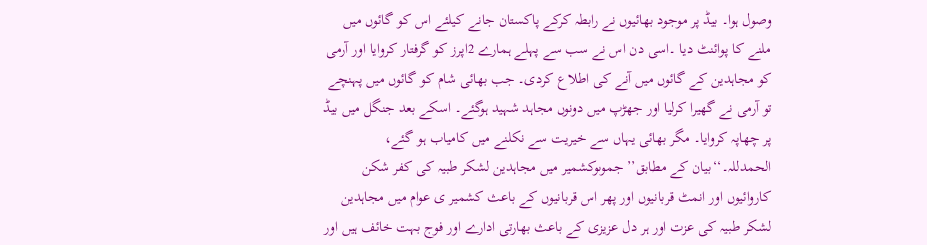وصول ہوا۔ بیڈ پر موجود بھائیوں نے رابطہ کرکے پاکستان جانے کیلئے اس کو گائوں میں ملنے کا پوائنٹ دیا ۔اسی دن اس نے سب سے پہلے ہمارے 2اپرز کو گرفتار کروایا اور آرمی کو مجاہدین کے گائوں میں آنے کی اطلاع کردی۔ جب بھائی شام کو گائوں میں پہنچے تو آرمی نے گھیرا کرلیا اور جھڑپ میں دونوں مجاہد شہید ہوگئے۔ اسکے بعد جنگل میں بیڈ پر چھاپہ کروایا۔ مگر بھائی یہاں سے خیریت سے نکلنے میں کامیاب ہو گئے، الحمدللہ۔‘‘بیان کے مطابق’’ جموںوکشمیر میں مجاہدین لشکر طبیہ کی کفر شکن کاروائیوں اور انمٹ قربانیوں اور پھر اس قربانیوں کے باعث کشمیر ی عوام میں مجاہدین لشکر طبیہ کی عزت اور ہر دل عزیزی کے باعث بھارتی ادارے اور فوج بہت خائف ہیں اور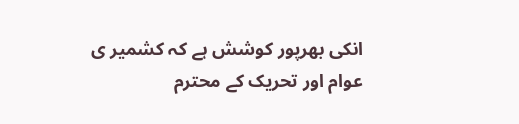انکی بھرپور کوشش ہے کہ کشمیر ی عوام اور تحریک کے محترم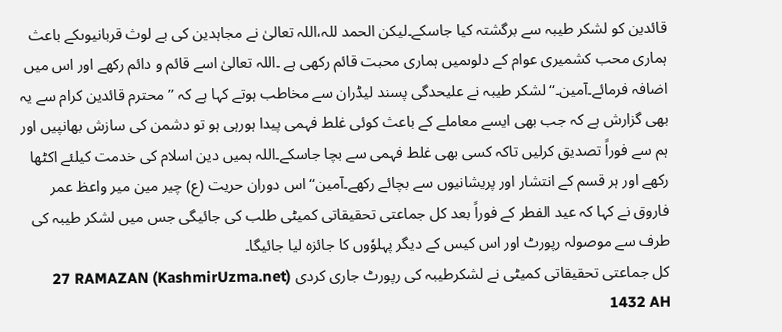قائدین کو لشکر طیبہ سے برگشتہ کیا جاسکے۔لیکن الحمد للہ،اللہ تعالیٰ نے مجاہدین کی بے لوث قربانیوںکے باعث ہماری محب کشمیری عوام کے دلوںمیں ہماری محبت قائم رکھی ہے ۔اللہ تعالیٰ اسے قائم و دائم رکھے اور اس میں اضافہ فرمائے۔آمین۔‘‘لشکر طیبہ نے علیحدگی پسند لیڈران سے مخاطب ہوتے کہا ہے کہ ’’محترم قائدین کرام سے یہ بھی گزارش ہے کہ جب بھی ایسے معاملے کے باعث کوئی غلط فہمی پیدا ہورہی ہو تو دشمن کی سازش بھانپیں اور ہم سے فوراً تصدیق کرلیں تاکہ کسی بھی غلط فہمی سے بچا جاسکے۔اللہ ہمیں دین اسلام کی خدمت کیلئے اکٹھا رکھے اور ہر قسم کے انتشار اور پریشانیوں سے بچائے رکھے۔آمین‘‘اس دوران حریت (ع) چیر مین میر واعظ عمر فاروق نے کہا کہ عید الفطر کے فوراً بعد کل جماعتی تحقیقاتی کمیٹی طلب کی جائیگی جس میں لشکر طیبہ کی طرف سے موصولہ رپورٹ اور اس کیس کے دیگر پہلوٗوں کا جائزہ لیا جائیگا۔
کل جماعتی تحقیقاتی کمیٹی نے لشکرطیبہ کی رپورٹ جاری کردی (KashmirUzma.net) 27 RAMAZAN 1432 AH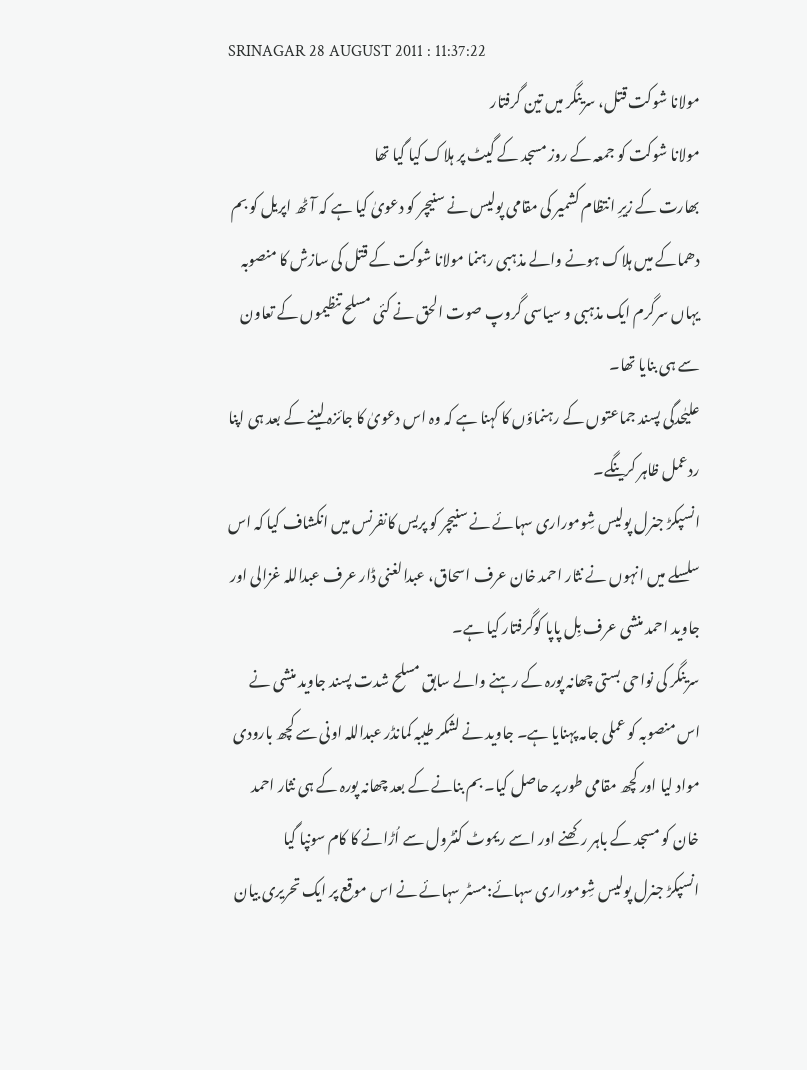SRINAGAR 28 AUGUST 2011 : 11:37:22
مولانا شوکت قتل، سرینگر میں تین گرفتار
مولانا شوکت کو جمعہ کے روز مسجد کے گیٹ پر ہلاک کیا گیا تھا
بھارت کے زیرِ انتظام کشمیر کی مقامی پولیس نے سنیچر کو دعویٰ کیا ہے کہ آٹھ اپریل کو بم دھماکے میں ہلاک ہونے والے مذہبی رہنما مولانا شوکت کے قتل کی سازش کا منصوبہ یہاں سرگرم ایک مذہبی و سیاسی گروپ صوت الحق نے کئی مسلح تنظیموں کے تعاون سے ہی بنایا تھا۔
علیٰحدگی پسند جماعتوں کے رہنماؤں کا کہنا ہے کہ وہ اس دعویٰ کا جائزہ لینے کے بعد ہی اپنا ردعمل ظاہر کرینگے۔
انسپکڑ جنرل پولیس شِوموراری سہائے نے سنیچر کو پریس کانفرنس میں انکشاف کیا کہ اس سلسلے میں انہوں نے نثار احمد خان عرف اسحاق، عبدالغنی ڈار عرف عبداللہ غزالی اور جاوید احمد منشی عرف بِل پاپا کوگرفتار کیا ہے۔
سرینگر کی نواحی بستی چھانہ پورہ کے رہنے والے سابق مسلح شدت پسند جاوید منشی نے اس منصوبہ کو عملی جامہ پہنایا ہے۔ جاوید نے لشکر طیبہ کمانڈر عبداللہ اونی سے کچھ بارودی مواد لیا اور کچھ مقامی طور پر حاصل کیا۔ بم بنانے کے بعد چھانہ پورہ کے ہی نثار احمد خان کو مسجد کے باہر رکھنے اور اسے ریموٹ کنٹرول سے اُڑانے کا کام سونپا گیا
انسپکڑ جنرل پولیس شِوموراری سہائے:مسٹر سہائے نے اس موقع پر ایک تحریری بیان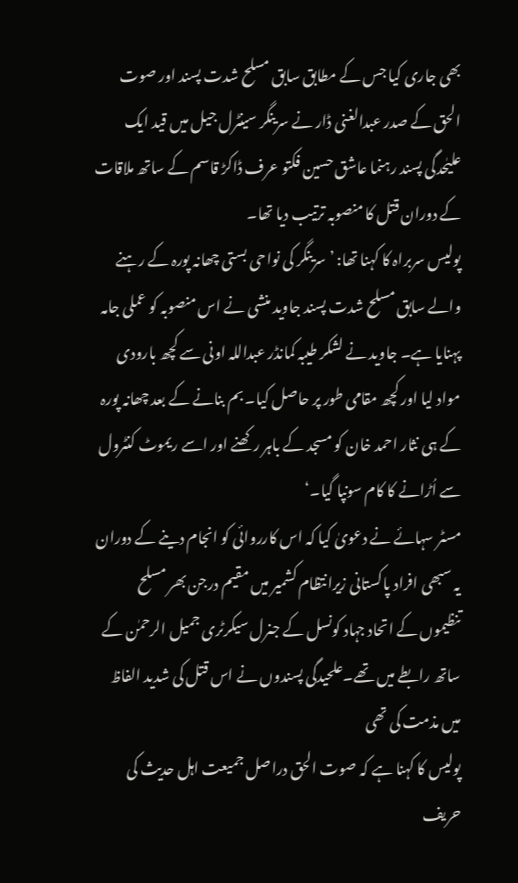بھی جاری کیا جس کے مطابق سابق مسلح شدت پسند اور صوت الحق کے صدر عبدالغنی ڈار نے سرینگر سینٹرل جیل میں قید ایک علیٰحدگی پسند رہنما عاشق حسین فکتو عرف ڈاکڑ قاسم کے ساتھ ملاقات کے دوران قتل کا منصوبہ ترتیب دیا تھا۔
پولیس سربراہ کا کہنا تھا: ’سرینگر کی نواحی بستی چھانہ پورہ کے رہنے والے سابق مسلح شدت پسند جاوید منشی نے اس منصوبہ کو عملی جامہ پہنایا ہے۔ جاوید نے لشکر طیبہ کمانڈر عبداللہ اونی سے کچھ بارودی مواد لیا اور کچھ مقامی طور پر حاصل کیا۔ بم بنانے کے بعد چھانہ پورہ کے ہی نثار احمد خان کو مسجد کے باہر رکھنے اور اسے ریموٹ کنٹرول سے اُڑانے کا کام سونپا گیا۔‘
مسٹر سہائے نے دعویٰ کیا کہ اس کارروائی کو انجام دینے کے دوران یہ سبھی افراد پاکستانی زیرانتظام کشمیر میں مقیم درجن بھر مسلح تنظیموں کے اتحاد جہاد کونسل کے جنرل سیکرٹری جمیل الرحمٰن کے ساتھ رابطے میں تھے۔علحیدگی پسندوں نے اس قتل کی شدید الفاظ میں مذمت کی تھی
پولیس کا کہنا ہے کہ صوت الحق دراصل جمیعت اہل حدیث کی حریف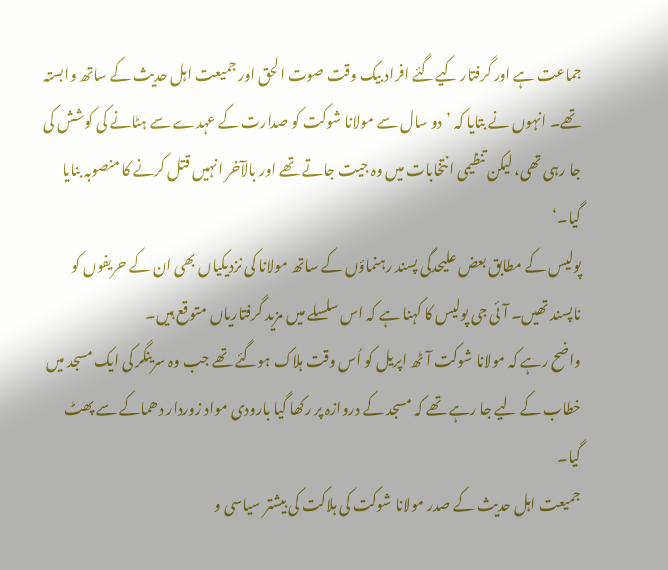جماعت ہے اور گرفتار کیےگئے افراد بیک وقت صوت الحق اور جمیعت اہل حدیث کے ساتھ وابستہ تھے۔ انہوں نے بتایا کہ ’دو سال سے مولانا شوکت کو صدارت کے عہدے سے ہٹانے کی کوشش کی جا رہی تھی، لیکن تنظیمی انتخابات میں وہ جیت جاتے تھے اور بالآخر انہیں قتل کرنے کا منصوبہ بنایا گیا۔‘
پولیس کے مطابق بعض علیحدگی پسند رہنماؤں کے ساتھ مولانا کی نزدیکیاں بھی ان کے حریفوں کو ناپسند تھیں۔ آئی جی پولیس کا کہنا ہے کہ اس سلسلے میں مزید گرفتاریاں متوقع ہیں۔
واضح رہے کہ مولانا شوکت آٹھ اپریل کو اُس وقت ہلاک ہوگئے تھے جب وہ سرینگر کی ایک مسجد میں خطاب کے لیے جا رہے تھے کہ مسجد کے دروازہ پر رکھا گیا بارودی مواد زوردار دھماکے سے پھٹ گیا۔
جمیعت اہل حدیث کے صدر مولانا شوکت کی ہلاکت کی بیشتر سیاسی و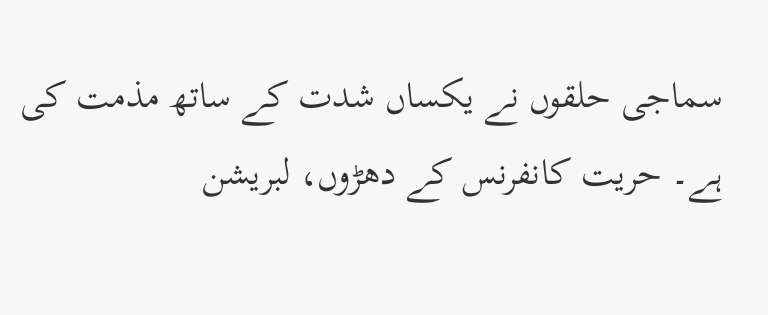سماجی حلقوں نے یکساں شدت کے ساتھ مذمت کی ہے۔ حریت کانفرنس کے دھڑوں، لبریشن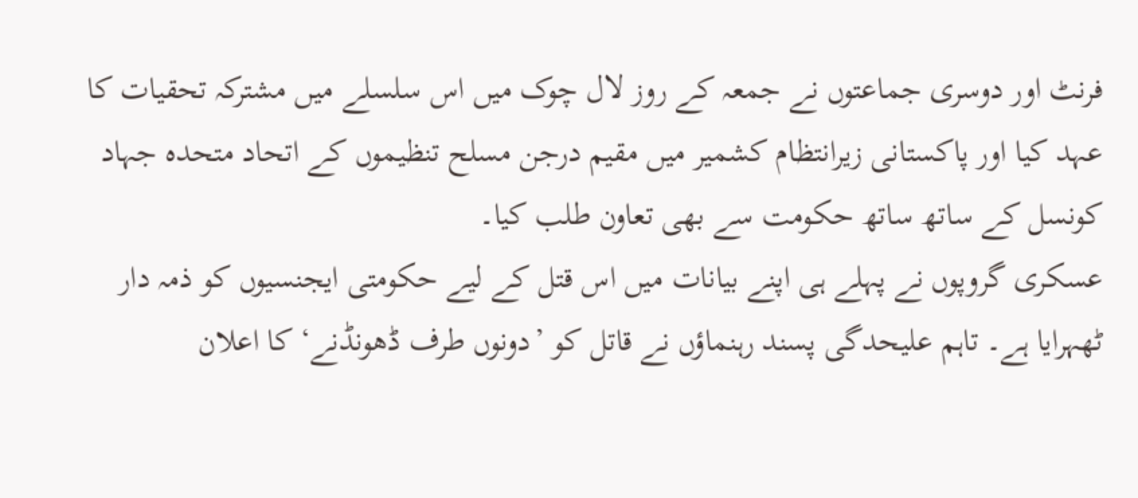فرنٹ اور دوسری جماعتوں نے جمعہ کے روز لال چوک میں اس سلسلے میں مشترکہ تحقیات کا عہد کیا اور پاکستانی زیرانتظام کشمیر میں مقیم درجن مسلح تنظیموں کے اتحاد متحدہ جہاد کونسل کے ساتھ ساتھ حکومت سے بھی تعاون طلب کیا۔
عسکری گروپوں نے پہلے ہی اپنے بیانات میں اس قتل کے لیے حکومتی ایجنسیوں کو ذمہ دار ٹھہرایا ہے۔ تاہم علیحدگی پسند رہنماؤں نے قاتل کو ’دونوں طرف ڈھونڈنے‘ کا اعلان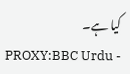کیا ہے۔
PROXY:BBC Urdu -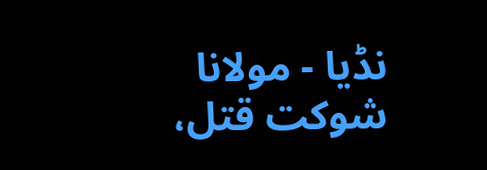نڈیا - مولانا شوکت قتل،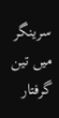سرینگر میں تین گرفتار